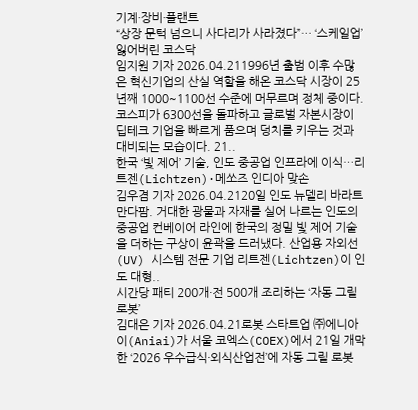기계·장비·플랜트
“상장 문턱 넘으니 사다리가 사라졌다”… ‘스케일업’ 잃어버린 코스닥
임지원 기자 2026.04.211996년 출범 이후 수많은 혁신기업의 산실 역할을 해온 코스닥 시장이 25년째 1000~1100선 수준에 머무르며 정체 중이다. 코스피가 6300선을 돌파하고 글로벌 자본시장이 딥테크 기업을 빠르게 품으며 덩치를 키우는 것과 대비되는 모습이다. 21..
한국 ‘빛 제어’ 기술, 인도 중공업 인프라에 이식…리트젠(Lichtzen)·메쏘즈 인디아 맞손
김우겸 기자 2026.04.2120일 인도 뉴델리 바라트 만다팜. 거대한 광물과 자재를 실어 나르는 인도의 중공업 컨베이어 라인에 한국의 정밀 빛 제어 기술을 더하는 구상이 윤곽을 드러냈다. 산업용 자외선(UV) 시스템 전문 기업 리트젠(Lichtzen)이 인도 대형..
시간당 패티 200개·전 500개 조리하는 ‘자동 그릴 로봇’
김대은 기자 2026.04.21로봇 스타트업 ㈜에니아이(Aniai)가 서울 코엑스(COEX)에서 21일 개막한 ‘2026 우수급식·외식산업전’에 자동 그릴 로봇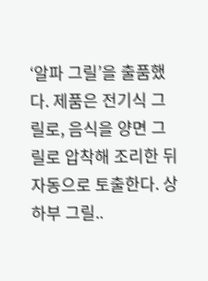‘알파 그릴’을 출품했다. 제품은 전기식 그릴로, 음식을 양면 그릴로 압착해 조리한 뒤 자동으로 토출한다. 상하부 그릴..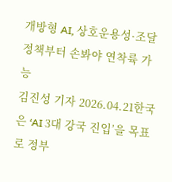개방형 AI, 상호운용성·조달정책부터 손봐야 연착륙 가능
김진성 기자 2026.04.21한국은 ‘AI 3대 강국 진입’을 목표로 정부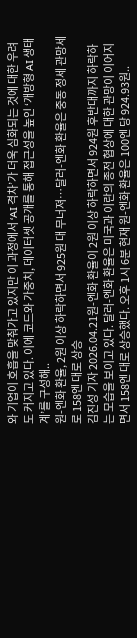와 기업이 호흡을 맞춰가고 있지만 이 과정에서 ‘AI 격차’가 더욱 심화되는 것에 대한 우려도 커지고 있다. 이에 코드와 가중치, 데이터셋 공개를 통해 접근성을 높인 ‘개방형 AI 생태계’를 구성해..
원-엔화 환율, 2원 이상 하락하면서 925원 대 무너져…달러-엔화 환율은 중동 정세 관망세로 158엔 대로 상승
김진성 기자 2026.04.21원-엔화 환율이 2원 이상 하락하면서 924원 후반대까지 하락하는 모습을 보이고 있다. 달러-엔화 환율은 미국과 이란의 종전 협상에 대한 관망이 이어지면서 158엔 대로 상승했다. 오후 1시 6분 현재 원-엔화 환율은 100엔 당 924.93원..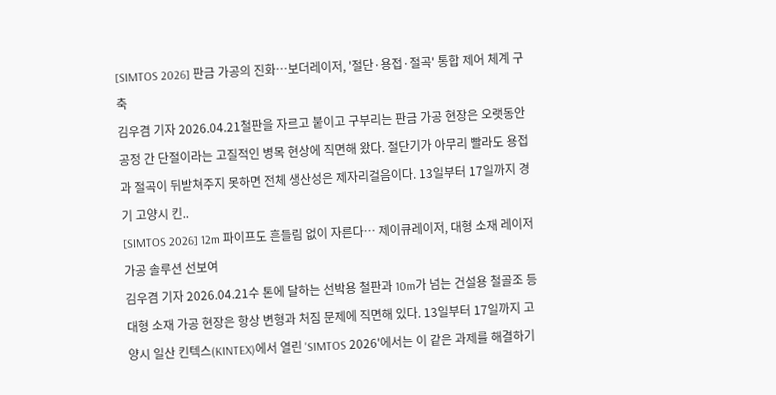[SIMTOS 2026] 판금 가공의 진화…보더레이저, '절단·용접·절곡' 통합 제어 체계 구축
김우겸 기자 2026.04.21철판을 자르고 붙이고 구부리는 판금 가공 현장은 오랫동안 공정 간 단절이라는 고질적인 병목 현상에 직면해 왔다. 절단기가 아무리 빨라도 용접과 절곡이 뒤받쳐주지 못하면 전체 생산성은 제자리걸음이다. 13일부터 17일까지 경기 고양시 킨..
[SIMTOS 2026] 12m 파이프도 흔들림 없이 자른다… 제이큐레이저, 대형 소재 레이저 가공 솔루션 선보여
김우겸 기자 2026.04.21수 톤에 달하는 선박용 철판과 10m가 넘는 건설용 철골조 등 대형 소재 가공 현장은 항상 변형과 처짐 문제에 직면해 있다. 13일부터 17일까지 고양시 일산 킨텍스(KINTEX)에서 열린 'SIMTOS 2026'에서는 이 같은 과제를 해결하기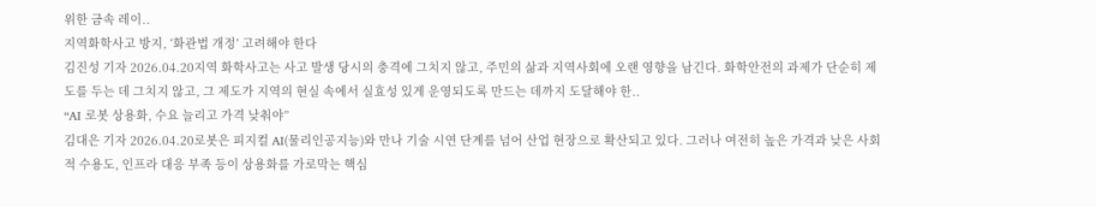위한 금속 레이..
지역화학사고 방지, ‘화관법 개정’ 고려해야 한다
김진성 기자 2026.04.20지역 화학사고는 사고 발생 당시의 충격에 그치지 않고, 주민의 삶과 지역사회에 오랜 영향을 남긴다. 화학안전의 과제가 단순히 제도를 두는 데 그치지 않고, 그 제도가 지역의 현실 속에서 실효성 있게 운영되도록 만드는 데까지 도달해야 한..
“AI 로봇 상용화, 수요 늘리고 가격 낮춰야”
김대은 기자 2026.04.20로봇은 피지컬 AI(물리인공지능)와 만나 기술 시연 단계를 넘어 산업 현장으로 확산되고 있다. 그러나 여전히 높은 가격과 낮은 사회적 수용도, 인프라 대응 부족 등이 상용화를 가로막는 핵심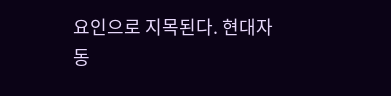요인으로 지목된다. 현대자동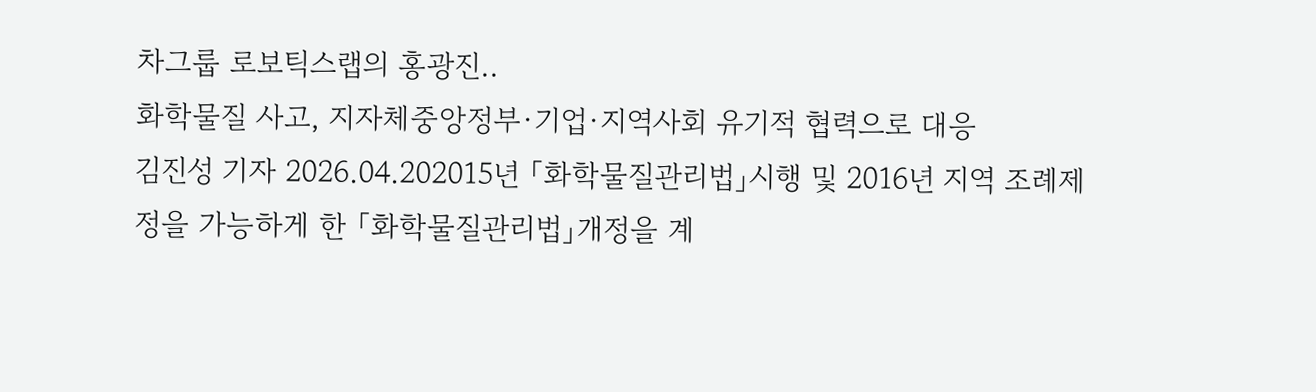차그룹 로보틱스랩의 홍광진..
화학물질 사고, 지자체중앙정부·기업·지역사회 유기적 협력으로 대응
김진성 기자 2026.04.202015년 「화학물질관리법」시행 및 2016년 지역 조례제정을 가능하게 한 「화학물질관리법」개정을 계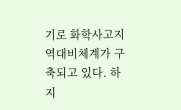기로 화학사고지역대비체계가 구축되고 있다. 하지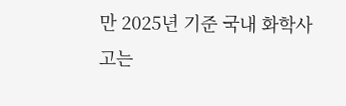만 2025년 기준 국내 화학사고는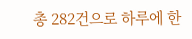총 282건으로 하루에 한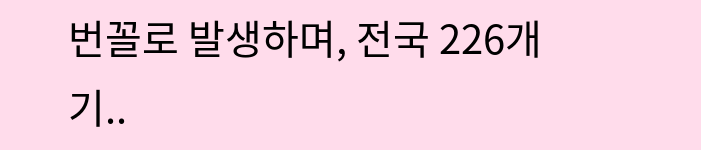번꼴로 발생하며, 전국 226개 기..